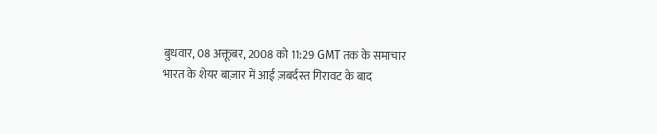बुधवार, 08 अक्तूबर, 2008 को 11:29 GMT तक के समाचार
भारत के शेयर बाज़ार में आई ज़बर्दस्त गिरावट के बाद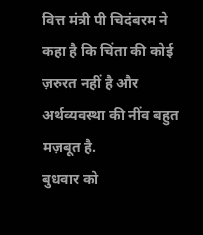वित्त मंत्री पी चिदंबरम ने कहा है कि चिंता की कोई ज़रुरत नहीं है और अर्थव्यवस्था की नींव बहुत मज़बूत है.
बुधवार को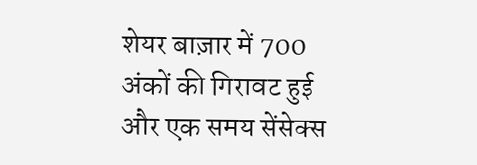शेयर बाज़ार में 700 अंकों की गिरावट हुई और एक समय सेंसेक्स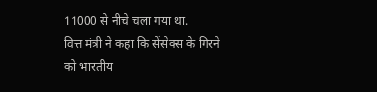11000 से नीचे चला गया था.
वित्त मंत्री ने कहा कि सेंसेक्स के गिरने को भारतीय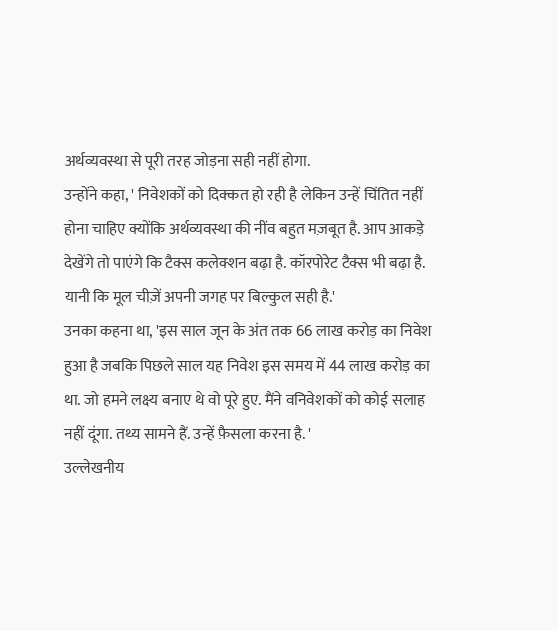अर्थव्यवस्था से पूरी तरह जोड़ना सही नहीं होगा.
उन्होंने कहा, ' निवेशकों को दिक्कत हो रही है लेकिन उन्हें चिंतित नहीं होना चाहिए क्योंकि अर्थव्यवस्था की नींव बहुत मज़बूत है. आप आकड़े देखेंगे तो पाएंगे कि टैक्स कलेक्शन बढ़ा है. कॉरपोरेट टैक्स भी बढ़ा है. यानी कि मूल चीज़ें अपनी जगह पर बिल्कुल सही है.'
उनका कहना था, 'इस साल जून के अंत तक 66 लाख करोड़ का निवेश हुआ है जबकि पिछले साल यह निवेश इस समय में 44 लाख करोड़ का था. जो हमने लक्ष्य बनाए थे वो पूरे हुए. मैंने वनिवेशकों को कोई सलाह नहीं दूंगा. तथ्य सामने हैं. उन्हें फ़ैसला करना है. '
उल्लेखनीय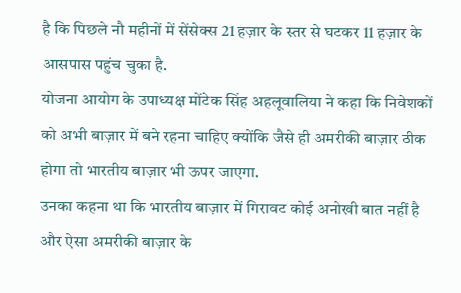है कि पिछले नौ महीनों में सेंसेक्स 21 हज़ार के स्तर से घटकर 11 हज़ार के आसपास पहुंच चुका है.
योजना आयोग के उपाध्यक्ष मोंटेक सिंह अहलूवालिया ने कहा कि निवेशकों को अभी बाज़ार में बने रहना चाहिए क्योंकि जैसे ही अमरीकी बाज़ार ठीक होगा तो भारतीय बाज़ार भी ऊपर जाएगा.
उनका कहना था कि भारतीय बाज़ार में गिरावट कोई अनोखी बात नहीं है और ऐसा अमरीकी बाज़ार के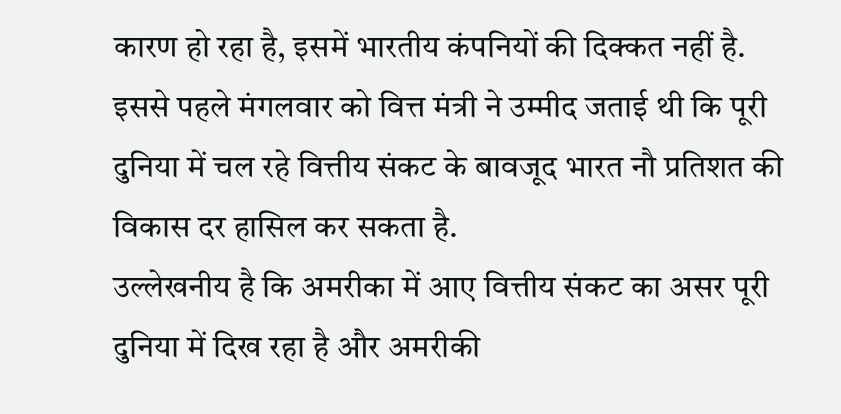कारण हो रहा है, इसमें भारतीय कंपनियों की दिक्कत नहीं है.
इससे पहले मंगलवार को वित्त मंत्री ने उम्मीद जताई थी कि पूरी दुनिया में चल रहे वित्तीय संकट के बावजूद भारत नौ प्रतिशत की विकास दर हासिल कर सकता है.
उल्लेखनीय है कि अमरीका में आए वित्तीय संकट का असर पूरी दुनिया में दिख रहा है और अमरीकी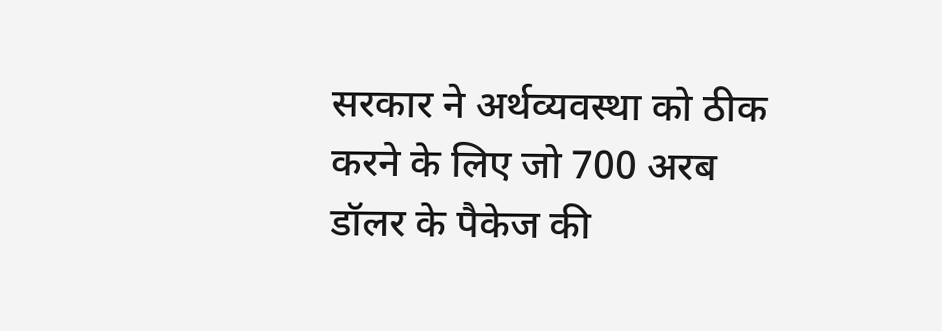सरकार ने अर्थव्यवस्था को ठीक करने के लिए जो 700 अरब डॉलर के पैकेज की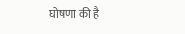घोषणा की है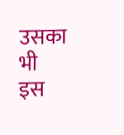उसका भी इस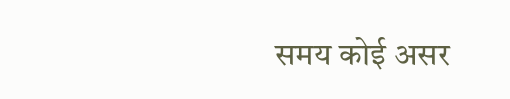समय कोई असर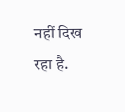नहीं दिख रहा है.